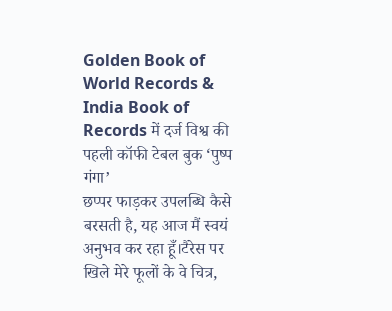Golden Book of World Records & India Book of Records में दर्ज विश्व की पहली कॉफी टेबल बुक ‘पुष्प गंगा’
छप्पर फाड़कर उपलब्धि कैसे बरसती है, यह आज मैं स्वयं अनुभव कर रहा हूँ।टैरेस पर खिले मेरे फूलों के वे चित्र,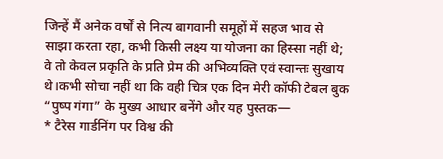जिन्हें मैं अनेक वर्षों से नित्य बागवानी समूहों में सहज भाव से साझा करता रहा, कभी किसी लक्ष्य या योजना का हिस्सा नहीं थे; वे तो केवल प्रकृति के प्रति प्रेम की अभिव्यक्ति एवं स्वान्तः सुखाय थे।कभी सोचा नहीं था कि वही चित्र एक दिन मेरी कॉफी टेबल बुक “पुष्प गंगा” के मुख्य आधार बनेंगे और यह पुस्तक—
* टैरेस गार्डनिंग पर विश्व की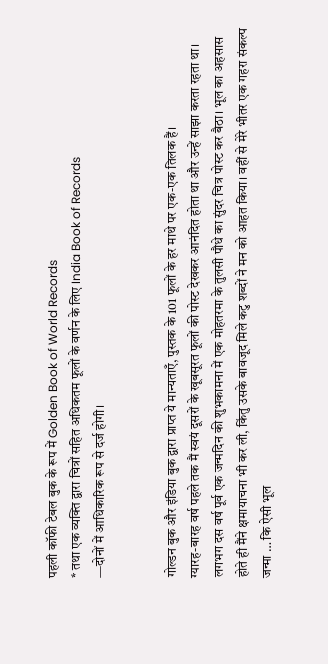पहली कॉफी टेबल बुक के रूप में Golden Book of World Records
* तथा एक व्यक्ति द्वारा चित्रों सहित अधिकतम फूलों के वर्णन के लिए India Book of Records
—दोनों में आधिकारिक रूप से दर्ज होगी।


गोल्डन बुक और इंडिया बुक द्वारा प्राप्त ये मान्यताएँ, पुस्तक के 101 फूलों के हर माथे पर एक-एक तिलक हैं।
ग्यारह-बारह वर्ष पहले तक मैं स्वयं दूसरों के खूबसूरत फूलों की पोस्ट देखकर आनंदित होता था और उन्हें साझा करता रहता था। लगभग दस वर्ष पूर्व एक जन्मदिन की शुभकामना में एक मोहतरमा के तुलसी पौधे का सुंदर चित्र पोस्ट कर बैठा। भूल का अहसास होते ही मैंने क्षमायाचना भी कर ली, किंतु उसके बावजूद मिले कटु शब्दों ने मन को आहत किया। वहीं से मेरे भीतर एक गहरा संकल्प जन्मा … कि ऐसी भूल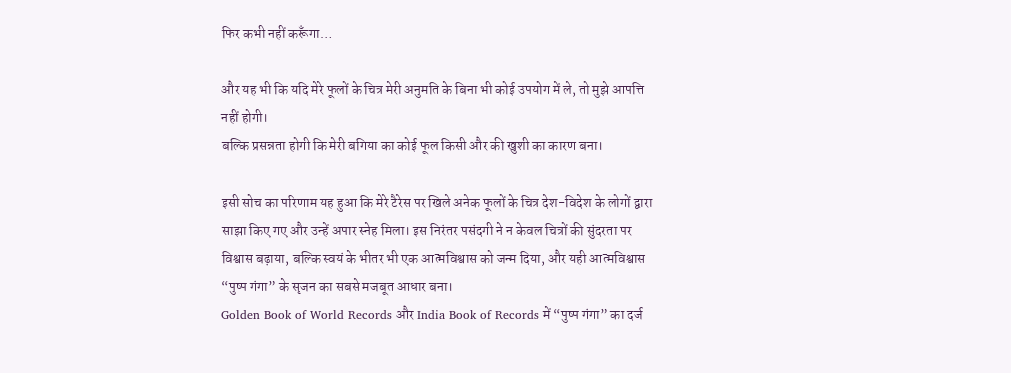फिर कभी नहीं करूँगा…

और यह भी कि यदि मेरे फूलों के चित्र मेरी अनुमति के बिना भी कोई उपयोग में ले, तो मुझे आपत्ति नहीं होगी।
बल्कि प्रसन्नता होगी कि मेरी बगिया का कोई फूल किसी और की खुशी का कारण बना।

इसी सोच का परिणाम यह हुआ कि मेरे टैरेस पर खिले अनेक फूलों के चित्र देश-विदेश के लोगों द्वारा साझा किए गए और उन्हें अपार स्नेह मिला। इस निरंतर पसंदगी ने न केवल चित्रों की सुंदरता पर विश्वास बढ़ाया, बल्कि स्वयं के भीतर भी एक आत्मविश्वास को जन्म दिया, और यही आत्मविश्वास “पुष्प गंगा” के सृजन का सबसे मजबूत आधार बना।
Golden Book of World Records और India Book of Records में “पुष्प गंगा” का दर्ज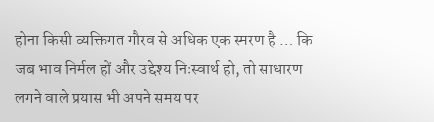होना किसी व्यक्तिगत गौरव से अधिक एक स्मरण है … कि जब भाव निर्मल हों और उद्देश्य निःस्वार्थ हो, तो साधारण लगने वाले प्रयास भी अपने समय पर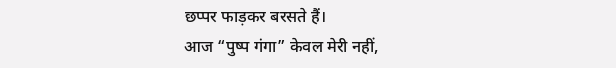छप्पर फाड़कर बरसते हैं।
आज “पुष्प गंगा” केवल मेरी नहीं,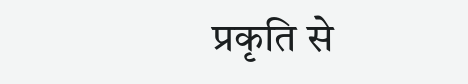प्रकृति से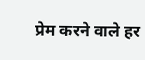प्रेम करने वाले हर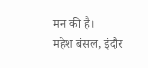मन की है।
महेश बंसल, इंदौर